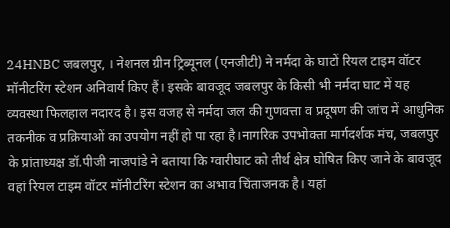24HNBC जबलपुर, । नेशनल ग्रीन ट्रिब्यूनल (एनजीटी) ने नर्मदा के घाटों रियल टाइम वॉटर मॉनीटरिंग स्टेशन अनिवार्य किए हैं। इसके बावजूद जबलपुर के किसी भी नर्मदा घाट में यह व्यवस्था फिलहाल नदारद है। इस वजह से नर्मदा जल की गुणवत्ता व प्रदूषण की जांच में आधुनिक तकनीक व प्रक्रियाओं का उपयोग नहीं हो पा रहा है।नागरिक उपभोक्ता मार्गदर्शक मंच, जबलपुर के प्रांताध्यक्ष डॉ.पीजी नाजपांडे ने बताया कि ग्वारीघाट को तीर्थ क्षेत्र घोषित किए जाने के बावजूद वहां रियल टाइम वॉटर मॉनीटरिंग स्टेशन का अभाव चिंताजनक है। यहां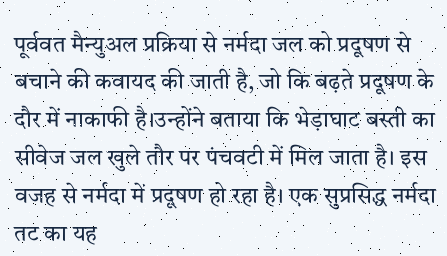पूर्ववत मैन्युअल प्रक्रिया से नर्मदा जल को प्रदूषण से बचाने की कवायद की जाती है, जो कि बढ़ते प्रदूषण के दौर में नाकाफी है।उन्होंने बताया कि भेड़ाघाट बस्ती का सीवेज जल खुले तौर पर पंचवटी में मिल जाता है। इस वजह से नर्मदा में प्रदूषण हो रहा है। एक सुप्रसिद्ध नर्मदा तट का यह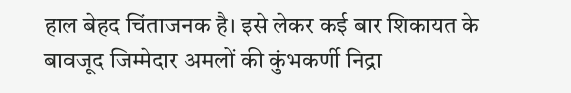हाल बेहद चिंताजनक है। इसे लेकर कई बार शिकायत के बावजूद जिम्मेदार अमलों की कुंभकर्णी निद्रा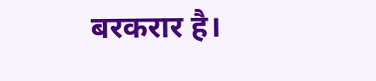बरकरार है।